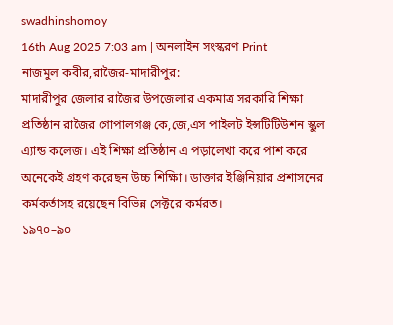swadhinshomoy
16th Aug 2025 7:03 am | অনলাইন সংস্করণ Print
নাজমুল কবীর,রাজৈর-মাদারীপুর:
মাদারীপুর জেলার রাজৈর উপজেলার একমাত্র সরকারি শিক্ষা প্রতিষ্ঠান রাজৈর গোপালগঞ্জ কে,জে,এস পাইলট ইন্সটিটিউশন স্কুল এ্যান্ড কলেজ। এই শিক্ষা প্রতিষ্ঠান এ পড়ালেখা করে পাশ করে অনেকেই গ্রহণ করেছন উচ্চ শিক্ষিা। ডাক্তার ইঞ্জিনিয়ার প্রশাসনের কর্মকর্তাসহ রয়েছেন বিভিন্ন সেক্টরে কর্মরত।
১৯৭০–৯০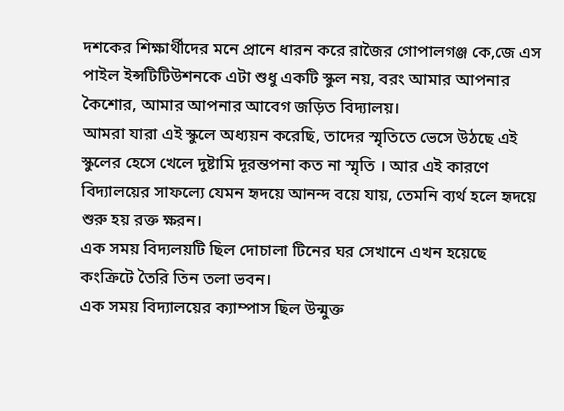দশকের শিক্ষার্থীদের মনে প্রানে ধারন করে রাজৈর গোপালগঞ্জ কে,জে এস পাইল ইন্সটিটিউশনকে এটা শুধু একটি স্কুল নয়, বরং আমার আপনার কৈশোর, আমার আপনার আবেগ জড়িত বিদ্যালয়।
আমরা যারা এই স্কুলে অধ্যয়ন করেছি, তাদের স্মৃতিতে ভেসে উঠছে এই স্কুলের হেসে খেলে দুষ্টামি দূরন্তপনা কত না স্মৃতি । আর এই কারণে বিদ্যালয়ের সাফল্যে যেমন হৃদয়ে আনন্দ বয়ে যায়, তেমনি ব্যর্থ হলে হৃদয়ে শুরু হয় রক্ত ক্ষরন।
এক সময় বিদ্যলয়টি ছিল দোচালা টিনের ঘর সেখানে এখন হয়েছে কংক্রিটে তৈরি তিন তলা ভবন।
এক সময় বিদ্যালয়ের ক্যাম্পাস ছিল উন্মুক্ত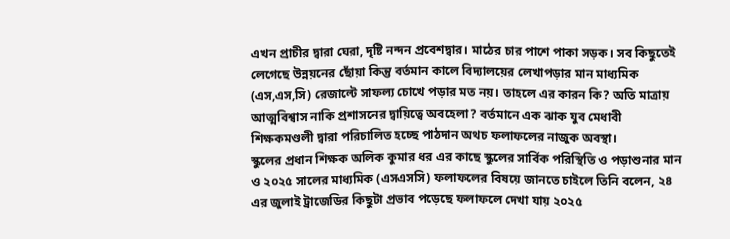এখন প্রাচীর দ্বারা ঘেরা, দৃষ্টি নন্দন প্রবেশদ্বার। মাঠের চার পাশে পাকা সড়ক। সব কিছুতেই লেগেছে উন্নয়নের ছোঁয়া কিন্তু বর্তমান কালে বিদ্যালয়ের লেখাপড়ার মান মাধ্যমিক (এস,এস,সি) রেজাল্টে সাফল্য চোখে পড়ার মত নয়। তাহলে এর কারন কি? অতি মাত্রায় আত্মবিশ্বাস নাকি প্রশাসনের দ্বায়িত্বে অবহেলা? বর্তমানে এক ঝাক যুব মেধাবী শিক্ষকমণ্ডলী দ্বারা পরিচালিত হচ্ছে পাঠদান অথচ ফলাফলের নাজুক অবস্থা।
স্কুলের প্রধান শিক্ষক অলিক কুমার ধর এর কাছে স্কুলের সার্বিক পরিস্থিতি ও পড়াশুনার মান ও ২০২৫ সালের মাধ্যমিক (এসএসসি) ফলাফলের বিষয়ে জানতে চাইলে তিনি বলেন, ২৪ এর জুলাই ট্রাজেডির কিছুটা প্রভাব পড়েছে ফলাফলে দেখা যায় ২০২৫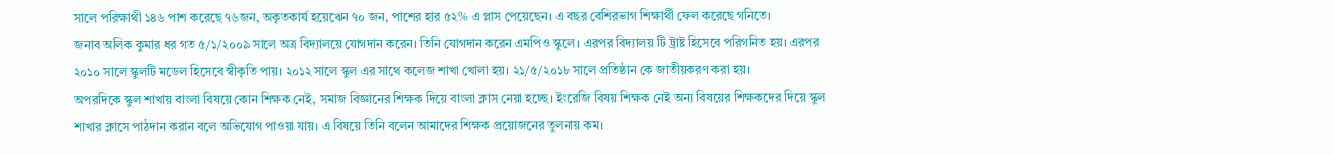সালে পরিক্ষাথী ১৪৬ পাশ করেছে ৭৬জন, অকৃতকার্য হয়েঋেন ৭০ জন, পাশের হার ৫২% এ প্লাস পেয়েছেন। এ বছর বেশিরভাগ শিক্ষার্থী ফেল করেছে গনিতে।
জনাব অলিক কুমার ধর গত ৫/১/২০০৯ সালে অত্র বিদ্যালয়ে যোগদান করেন। তিনি যোগদান করেন এমপিও স্কুলে। এরপর বিদ্যালয় টি ট্রাষ্ট হিসেবে পরিগনিত হয়। এরপর ২০১০ সালে স্কুলটি মডেল হিসেবে স্বীকৃতি পায়। ২০১২ সালে স্কুল এর সাথে কলেজ শাখা খোলা হয়। ২১/৫/২০১৮ সালে প্রতিষ্ঠান কে জাতীয়করণ করা হয়।
অপরদিকে স্কুল শাখায় বাংলা বিষয়ে কোন শিক্ষক নেই, সমাজ বিজ্ঞানের শিক্ষক দিয়ে বাংলা ক্লাস নেয়া হচ্ছে। ইংরেজি বিষয় শিক্ষক নেই অন্য বিষয়ের শিক্ষকদের দিয়ে স্কুল শাখার ক্লাসে পাঠদান করান বলে অভিযোগ পাওয়া যায়। এ বিষয়ে তিনি বলেন আমাদের শিক্ষক প্রয়োজনের তুলনায় কম।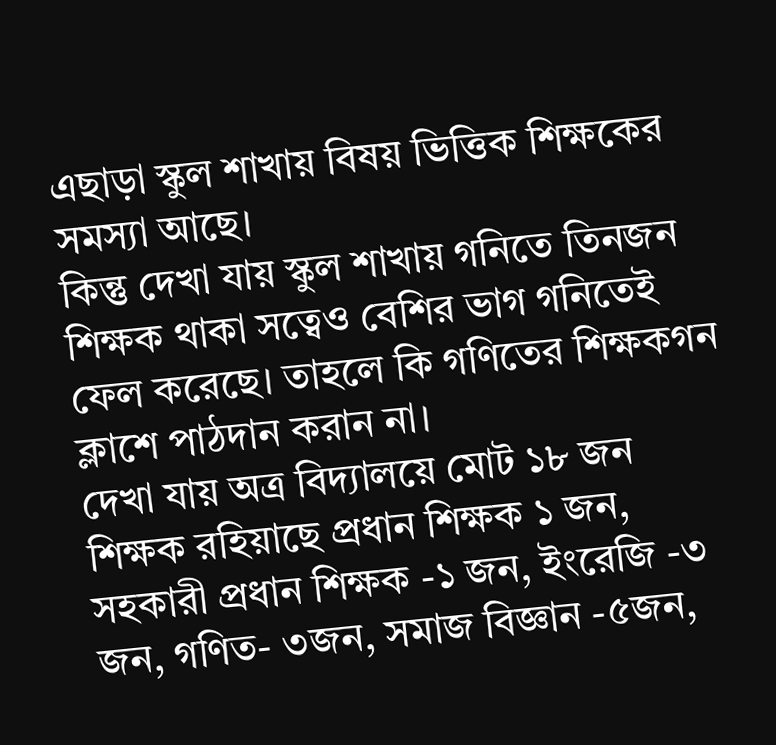এছাড়া স্কুল শাখায় বিষয় ভিত্তিক শিক্ষকের সমস্যা আছে।
কিন্তু দেখা যায় স্কুল শাখায় গনিতে তিনজন শিক্ষক থাকা সত্বেও বেশির ভাগ গনিতেই ফেল করেছে। তাহলে কি গণিতের শিক্ষকগন ক্লাশে পাঠদান করান না।
দেখা যায় অত্র বিদ্যালয়ে মোট ১৮ জন শিক্ষক রহিয়াছে প্রধান শিক্ষক ১ জন, সহকারী প্রধান শিক্ষক -১ জন, ইংরেজি -৩ জন, গণিত- ৩জন, সমাজ বিজ্ঞান -৫জন,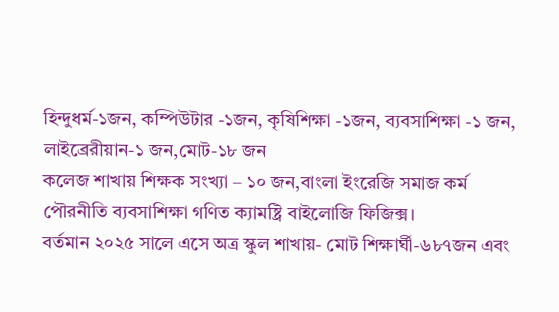হিন্দুধর্ম-১জন, কম্পিউটার -১জন, কৃষিশিক্ষা -১জন, ব্যবসাশিক্ষা -১ জন, লাইব্রেরীয়ান-১ জন,মোট-১৮ জন
কলেজ শাখায় শিক্ষক সংখ্যা – ১০ জন,বাংলা ইংরেজি সমাজ কর্ম পৌরনীতি ব্যবসাশিক্ষা গণিত ক্যামষ্ট্রি বাইলোজি ফিজিক্স।
বর্তমান ২০২৫ সালে এসে অত্র স্কুল শাখায়- মোট শিক্ষার্ঘী-৬৮৭জন এবং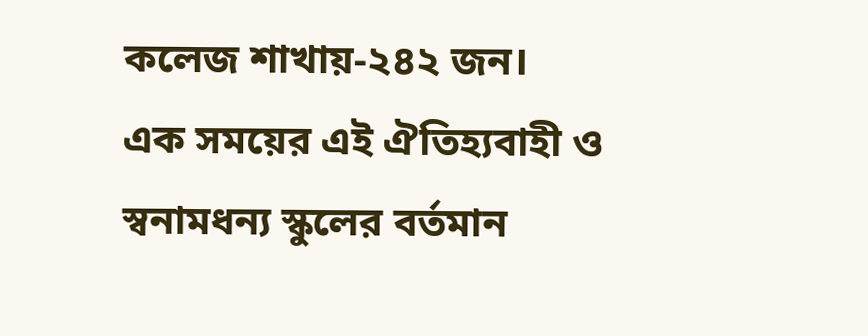কলেজ শাখায়-২৪২ জন।
এক সময়ের এই ঐতিহ্যবাহী ও স্বনামধন্য স্কুলের বর্তমান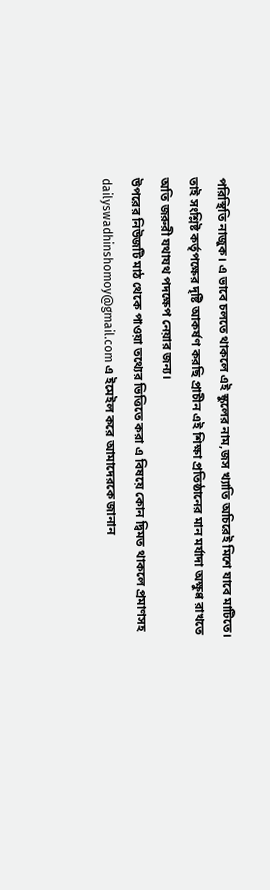পরিস্থিতি নাজুক। এ ভাবে চলতে থাকলে এই স্কুলের নাম,জস খ্যাতি অচিরেই মিশে যাবে মাটিতে। তাই সংশ্লিষ্ট কর্তৃপক্ষের দৃষ্টি আকর্ষণ করছি প্রাচীন এই শিক্ষা প্রতিষ্ঠানের মান মর্যাদা অক্ষুণ্ণ রাখতে অতি জরুরী যথাযথ পদক্ষেপ নেয়ার জন্য।
উপরের নিউজটি মাঠ থেকে পাওয়া তথ্যের ভিত্তিতে করা এ বিষয়ে কোন দ্বিমত থাকলে প্রমাণসহ dailyswadhinshomoy@gmail.com এ ইমেইল করে আমাদেরকে জানান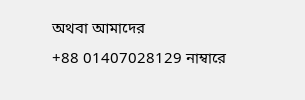অথবা আমাদের
+88 01407028129 নাম্বারে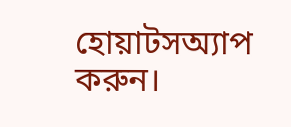হোয়াটসঅ্যাপ করুন।